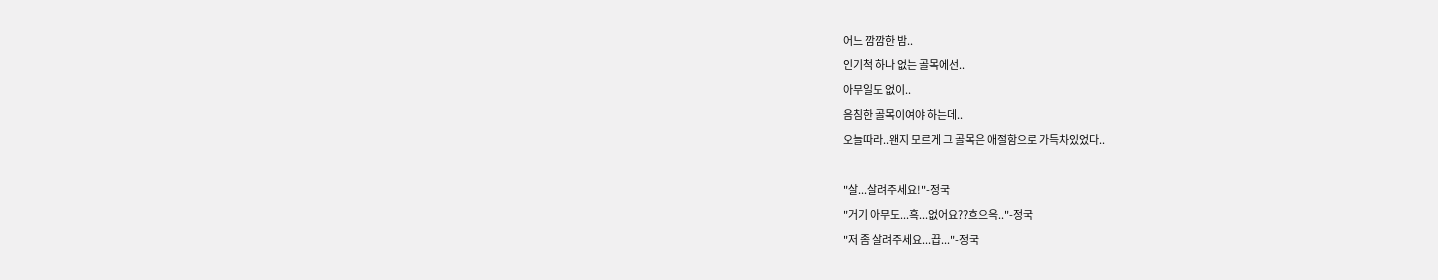어느 깜깜한 밤..
인기척 하나 없는 골목에선..
아무일도 없이..
음침한 골목이여야 하는데..
오늘따라..왠지 모르게 그 골목은 애절함으로 가득차있었다..

"살...살려주세요!"-정국
"거기 아무도...흑...없어요??흐으윽.."-정국
"저 좀 살려주세요...끕..."-정국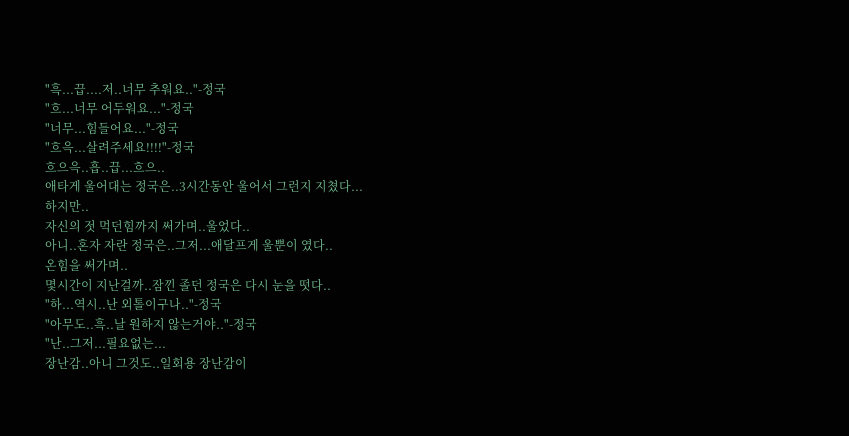"흑...끕....저..너무 추워요.."-정국
"흐...너무 어두워요..."-정국
"너무...힘들어요..."-정국
"흐윽...살려주세요!!!!"-정국
흐으윽..흡..끕...흐으..
애타게 울어대는 정국은..3시간동안 울어서 그런지 지쳤다...
하지만..
자신의 젓 먹던힘까지 써가며..울었다..
아니..혼자 자란 정국은..그저...애달프게 울뿐이 였다..
온힘을 써가며..
몇시간이 지난걸까..잠낀 졸던 정국은 다시 눈을 떳다..
"하...역시..난 외톨이구나.."-정국
"아무도..흑..날 원하지 않는거야.."-정국
"난..그저...필요없는...
장난감..아니 그것도..일회용 장난감이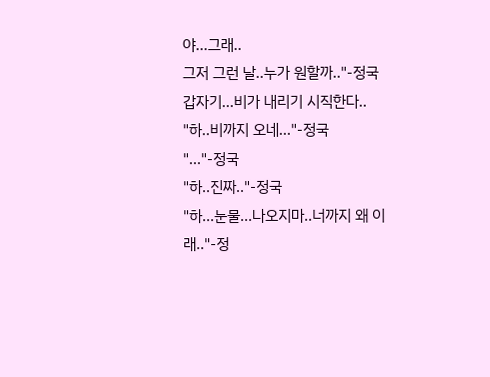야...그래..
그저 그런 날..누가 원할까.."-정국
갑자기...비가 내리기 시직한다..
"하..비까지 오네..."-정국
"..."-정국
"하..진짜.."-정국
"하...눈물...나오지마..너까지 왜 이래.."-정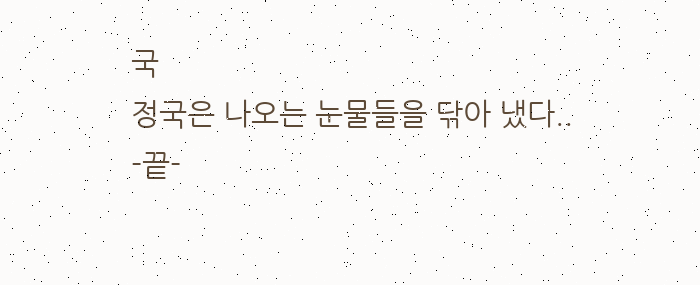국
정국은 나오는 눈물들을 닦아 냈다..
-끝-